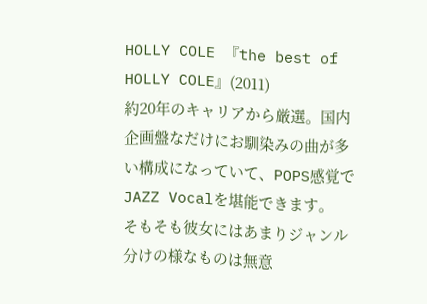HOLLY COLE 『the best of HOLLY COLE』(2011)
約20年のキャリアから厳選。国内企画盤なだけにお馴染みの曲が多い構成になっていて、POPS感覚でJAZZ Vocalを堪能できます。
そもそも彼女にはあまりジャンル分けの様なものは無意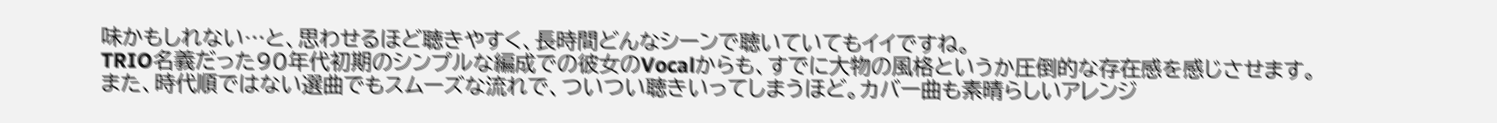味かもしれない…と、思わせるほど聴きやすく、長時間どんなシーンで聴いていてもイイですね。
TRIO名義だった90年代初期のシンプルな編成での彼女のVocalからも、すでに大物の風格というか圧倒的な存在感を感じさせます。
また、時代順ではない選曲でもスムーズな流れで、ついつい聴きいってしまうほど。カバー曲も素晴らしいアレンジ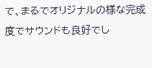で、まるでオリジナルの様な完成度でサウンドも良好でし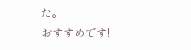た。
おすすめです!